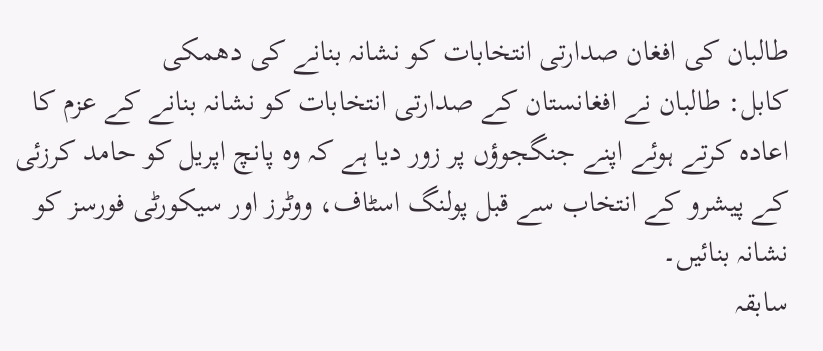طالبان کی افغان صدارتی انتخابات کو نشانہ بنانے کی دھمکی
کابل: طالبان نے افغانستان کے صدارتی انتخابات کو نشانہ بنانے کے عزم کا اعادہ کرتے ہوئے اپنے جنگجوؤں پر زور دیا ہے کہ وہ پانچ اپریل کو حامد کرزئی کے پیشرو کے انتخاب سے قبل پولنگ اسٹاف، ووٹرز اور سیکورٹی فورسز کو نشانہ بنائیں۔
سابقہ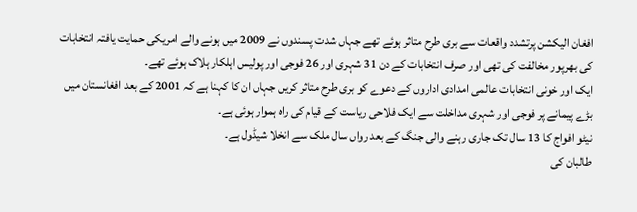افغان الیکشن پرتشدد واقعات سے بری طرح متاثر ہوئے تھے جہاں شدت پسندوں نے 2009 میں ہونے والے امریکی حمایت یافتہ انتخابات کی بھرپور مخالفت کی تھی اور صرف انتخابات کے دن 31 شہری اور 26 فوجی اور پولیس اہلکار ہلاک ہوئے تھے۔
ایک اور خونی انتخابات عالمی امدادی اداروں کے دعوے کو بری طرح متاثر کریں جہاں ان کا کہنا ہے کہ 2001 کے بعد افغانستان میں بڑے پیمانے پر فوجی اور شہری مداخلت سے ایک فلاحی ریاست کے قیام کی راہ ہموار ہوئی ہے۔
نیٹو افواج کا 13 سال تک جاری رہنے والی جنگ کے بعد رواں سال ملک سے انخلا شیڈول ہے۔
طالبان کی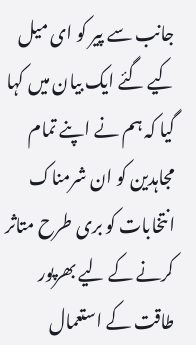جانب سے پیر کو ای میل کیے گئے ایک بیان میں کہا گیا کہ ہم نے اپنے تمام مجاہدین کو ان شرمناک انتخابات کو بری طرح متاثر کرنے کے لیے بھرپور طاقت کے استعمال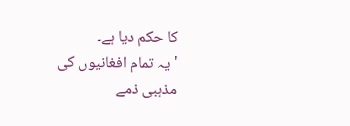کا حکم دیا ہے۔
'یہ تمام افغانیوں کی مذہبی ذمے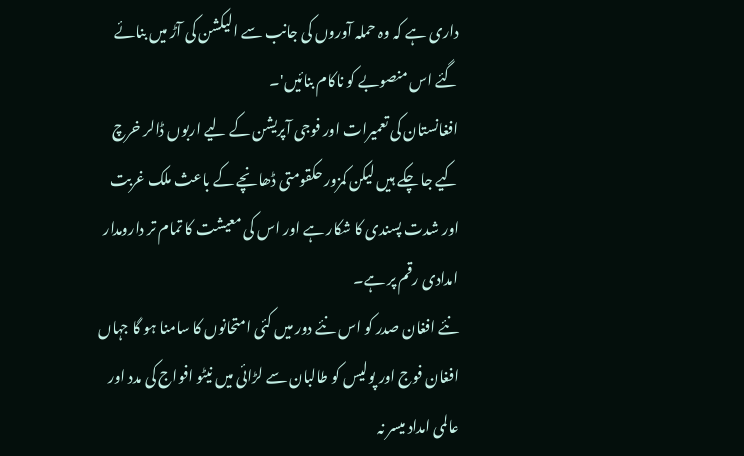داری ہے کہ وہ حملہ آوروں کی جانب سے الیکشن کی آڑ میں بنائے گئے اس منصوبے کو ناکام بنائیں'۔
افغانستان کی تعمیرات اور فوجی آپریشن کے لیے اربوں ڈالر خرچ کیے جا چکے ہیں لیکن کمزور حکقومتی ڈھانچے کے باعث ملک غربت اور شدت پسندی کا شکار ہے اور اس کی معیشت کا تمام تر دارومدار امدادی رقم پر ہے۔
نئے افغان صدر کو اس نئے دور میں کئی امتحانوں کا سامنا ہو گا جہاں افغان فوج اور پولیس کو طالبان سے لڑائی میں نیٹو افواج کی مدد اور عالمی امداد میسر نہ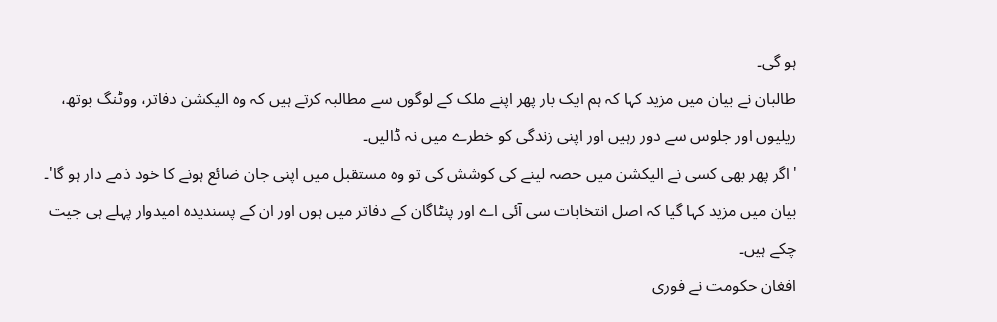ہو گی۔
طالبان نے بیان میں مزید کہا کہ ہم ایک بار پھر اپنے ملک کے لوگوں سے مطالبہ کرتے ہیں کہ وہ الیکشن دفاتر، ووٹنگ بوتھ، ریلیوں اور جلوس سے دور رہیں اور اپنی زندگی کو خطرے میں نہ ڈالیں۔
'اگر پھر بھی کسی نے الیکشن میں حصہ لینے کی کوشش کی تو وہ مستقبل میں اپنی جان ضائع ہونے کا خود ذمے دار ہو گا'۔
بیان میں مزید کہا گیا کہ اصل انتخابات سی آئی اے اور پنٹاگان کے دفاتر میں ہوں اور ان کے پسندیدہ امیدوار پہلے ہی جیت چکے ہیں۔
افغان حکومت نے فوری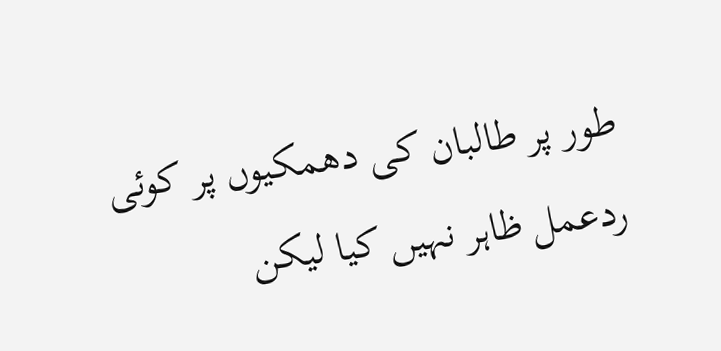طور پر طالبان کی دھمکیوں پر کوئی ردعمل ظاہر نہیں کیا لیکن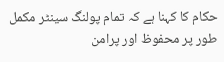حکام کا کہنا ہے کہ تمام پولنگ سینٹر مکمل طور پر محفوظ اور پرامن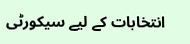انتخابات کے لیے سیکورٹی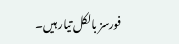فورسز بالکل تیار ہیں۔